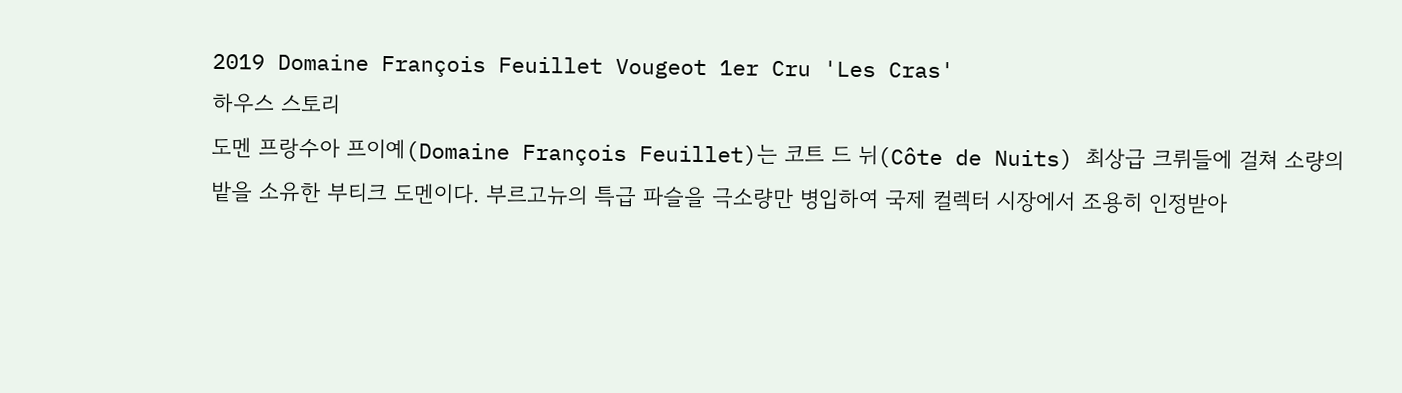2019 Domaine François Feuillet Vougeot 1er Cru 'Les Cras'
하우스 스토리
도멘 프랑수아 프이예(Domaine François Feuillet)는 코트 드 뉘(Côte de Nuits) 최상급 크뤼들에 걸쳐 소량의 밭을 소유한 부티크 도멘이다. 부르고뉴의 특급 파슬을 극소량만 병입하여 국제 컬렉터 시장에서 조용히 인정받아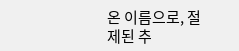온 이름으로, 절제된 추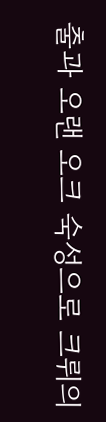출과 오랜 오크 숙성으로 크뤼의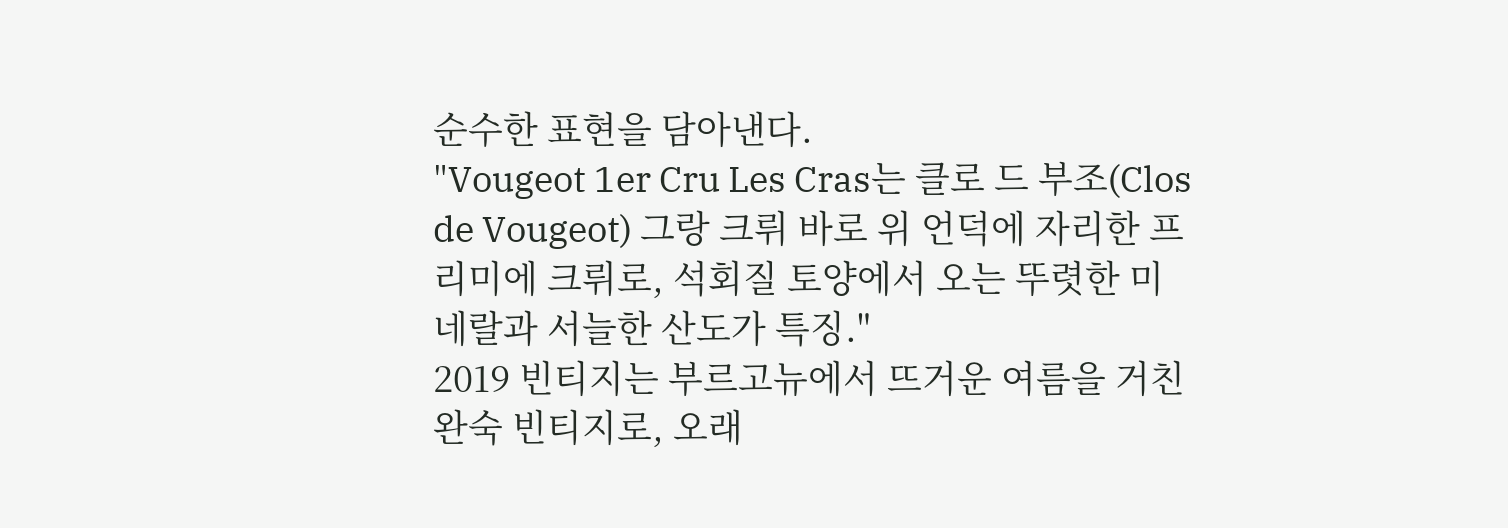순수한 표현을 담아낸다.
"Vougeot 1er Cru Les Cras는 클로 드 부조(Clos de Vougeot) 그랑 크뤼 바로 위 언덕에 자리한 프리미에 크뤼로, 석회질 토양에서 오는 뚜렷한 미네랄과 서늘한 산도가 특징."
2019 빈티지는 부르고뉴에서 뜨거운 여름을 거친 완숙 빈티지로, 오래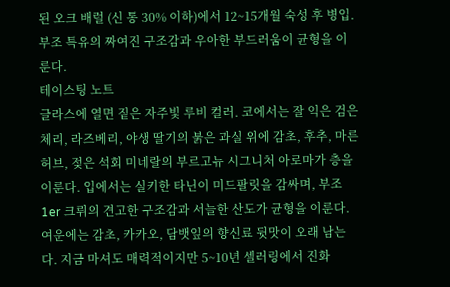된 오크 배럴 (신 통 30% 이하)에서 12~15개월 숙성 후 병입. 부조 특유의 짜여진 구조감과 우아한 부드러움이 균형을 이룬다.
테이스팅 노트
글라스에 열면 짙은 자주빛 루비 컬러. 코에서는 잘 익은 검은 체리, 라즈베리, 야생 딸기의 붉은 과실 위에 감초, 후추, 마른 허브, 젖은 석회 미네랄의 부르고뉴 시그니처 아로마가 층을 이룬다. 입에서는 실키한 타닌이 미드팔릿을 감싸며, 부조 1er 크뤼의 견고한 구조감과 서늘한 산도가 균형을 이룬다. 여운에는 감초, 카카오, 담뱃잎의 향신료 뒷맛이 오래 남는다. 지금 마셔도 매력적이지만 5~10년 셀러링에서 진화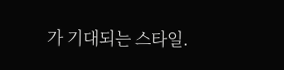가 기대되는 스타일.